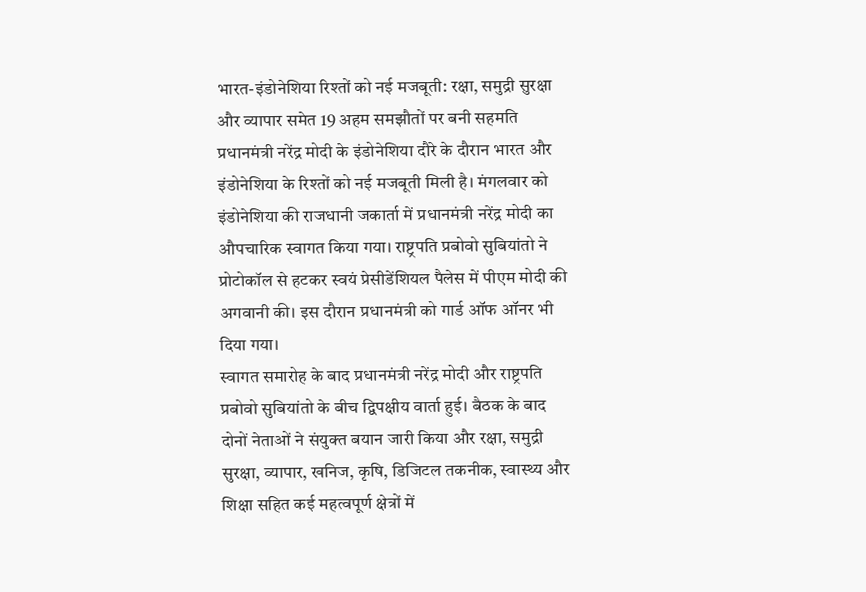भारत-इंडोनेशिया रिश्तों को नई मजबूती: रक्षा, समुद्री सुरक्षा और व्यापार समेत 19 अहम समझौतों पर बनी सहमति
प्रधानमंत्री नरेंद्र मोदी के इंडोनेशिया दौरे के दौरान भारत और इंडोनेशिया के रिश्तों को नई मजबूती मिली है। मंगलवार को इंडोनेशिया की राजधानी जकार्ता में प्रधानमंत्री नरेंद्र मोदी का औपचारिक स्वागत किया गया। राष्ट्रपति प्रबोवो सुबियांतो ने प्रोटोकॉल से हटकर स्वयं प्रेसीडेंशियल पैलेस में पीएम मोदी की अगवानी की। इस दौरान प्रधानमंत्री को गार्ड ऑफ ऑनर भी दिया गया।
स्वागत समारोह के बाद प्रधानमंत्री नरेंद्र मोदी और राष्ट्रपति प्रबोवो सुबियांतो के बीच द्विपक्षीय वार्ता हुई। बैठक के बाद दोनों नेताओं ने संयुक्त बयान जारी किया और रक्षा, समुद्री सुरक्षा, व्यापार, खनिज, कृषि, डिजिटल तकनीक, स्वास्थ्य और शिक्षा सहित कई महत्वपूर्ण क्षेत्रों में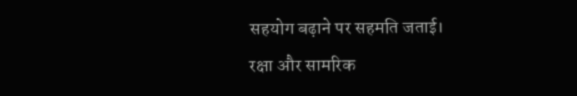सहयोग बढ़ाने पर सहमति जताई।
रक्षा और सामरिक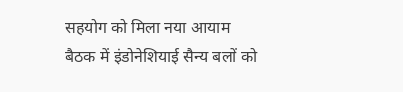सहयोग को मिला नया आयाम
बैठक में इंडोनेशियाई सैन्य बलों को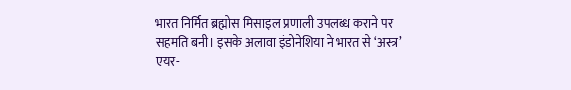भारत निर्मित ब्रह्मोस मिसाइल प्रणाली उपलब्ध कराने पर सहमति बनी। इसके अलावा इंडोनेशिया ने भारत से ‘अस्त्र’ एयर-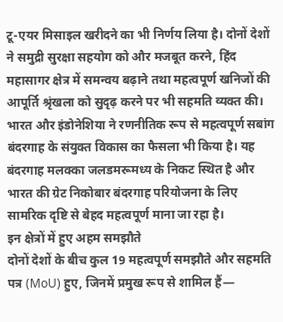टू-एयर मिसाइल खरीदने का भी निर्णय लिया है। दोनों देशों ने समुद्री सुरक्षा सहयोग को और मजबूत करने, हिंद महासागर क्षेत्र में समन्वय बढ़ाने तथा महत्वपूर्ण खनिजों की आपूर्ति श्रृंखला को सुदृढ़ करने पर भी सहमति व्यक्त की।
भारत और इंडोनेशिया ने रणनीतिक रूप से महत्वपूर्ण सबांग बंदरगाह के संयुक्त विकास का फैसला भी किया है। यह बंदरगाह मलक्का जलडमरूमध्य के निकट स्थित है और भारत की ग्रेट निकोबार बंदरगाह परियोजना के लिए सामरिक दृष्टि से बेहद महत्वपूर्ण माना जा रहा है।
इन क्षेत्रों में हुए अहम समझौते
दोनों देशों के बीच कुल 19 महत्वपूर्ण समझौते और सहमति पत्र (MoU) हुए, जिनमें प्रमुख रूप से शामिल हैं—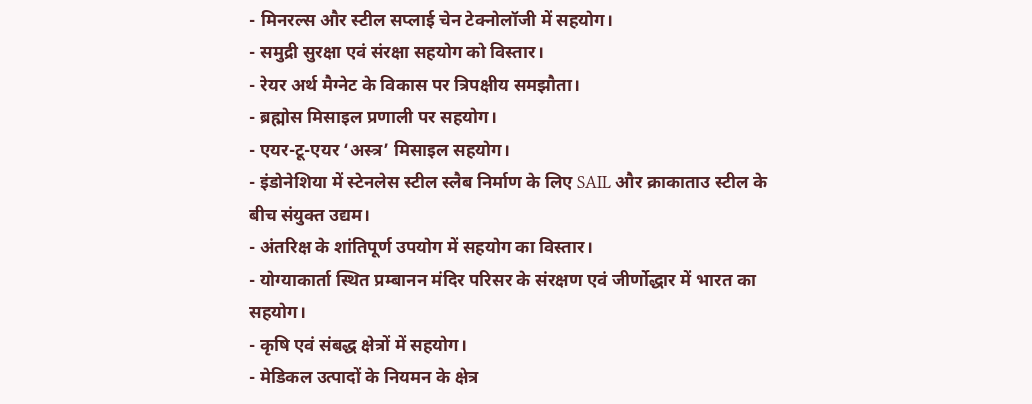- मिनरल्स और स्टील सप्लाई चेन टेक्नोलॉजी में सहयोग।
- समुद्री सुरक्षा एवं संरक्षा सहयोग को विस्तार।
- रेयर अर्थ मैग्नेट के विकास पर त्रिपक्षीय समझौता।
- ब्रह्मोस मिसाइल प्रणाली पर सहयोग।
- एयर-टू-एयर ‘अस्त्र’ मिसाइल सहयोग।
- इंडोनेशिया में स्टेनलेस स्टील स्लैब निर्माण के लिए SAIL और क्राकाताउ स्टील के बीच संयुक्त उद्यम।
- अंतरिक्ष के शांतिपूर्ण उपयोग में सहयोग का विस्तार।
- योग्याकार्ता स्थित प्रम्बानन मंदिर परिसर के संरक्षण एवं जीर्णोद्धार में भारत का सहयोग।
- कृषि एवं संबद्ध क्षेत्रों में सहयोग।
- मेडिकल उत्पादों के नियमन के क्षेत्र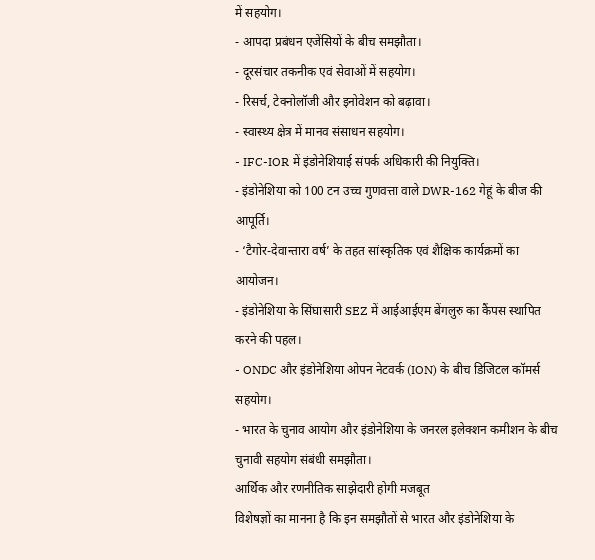में सहयोग।
- आपदा प्रबंधन एजेंसियों के बीच समझौता।
- दूरसंचार तकनीक एवं सेवाओं में सहयोग।
- रिसर्च, टेक्नोलॉजी और इनोवेशन को बढ़ावा।
- स्वास्थ्य क्षेत्र में मानव संसाधन सहयोग।
- IFC-IOR में इंडोनेशियाई संपर्क अधिकारी की नियुक्ति।
- इंडोनेशिया को 100 टन उच्च गुणवत्ता वाले DWR-162 गेहूं के बीज की आपूर्ति।
- ‘टैगोर-देवान्तारा वर्ष’ के तहत सांस्कृतिक एवं शैक्षिक कार्यक्रमों का आयोजन।
- इंडोनेशिया के सिंघासारी SEZ में आईआईएम बेंगलुरु का कैंपस स्थापित करने की पहल।
- ONDC और इंडोनेशिया ओपन नेटवर्क (ION) के बीच डिजिटल कॉमर्स सहयोग।
- भारत के चुनाव आयोग और इंडोनेशिया के जनरल इलेक्शन कमीशन के बीच चुनावी सहयोग संबंधी समझौता।
आर्थिक और रणनीतिक साझेदारी होगी मजबूत
विशेषज्ञों का मानना है कि इन समझौतों से भारत और इंडोनेशिया के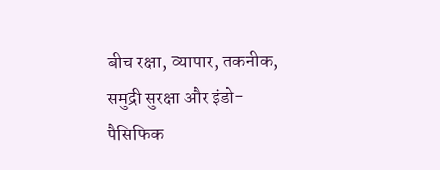बीच रक्षा, व्यापार, तकनीक, समुद्री सुरक्षा और इंडो-पैसिफिक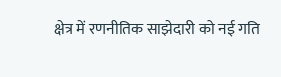क्षेत्र में रणनीतिक साझेदारी को नई गति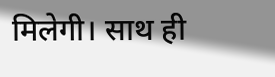मिलेगी। साथ ही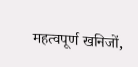महत्वपूर्ण खनिजों,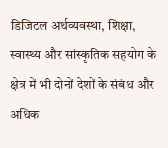डिजिटल अर्थव्यवस्था, शिक्षा, स्वास्थ्य और सांस्कृतिक सहयोग के क्षेत्र में भी दोनों देशों के संबंध और अधिक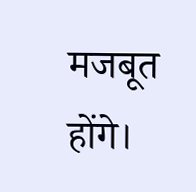मजबूत होंगे।